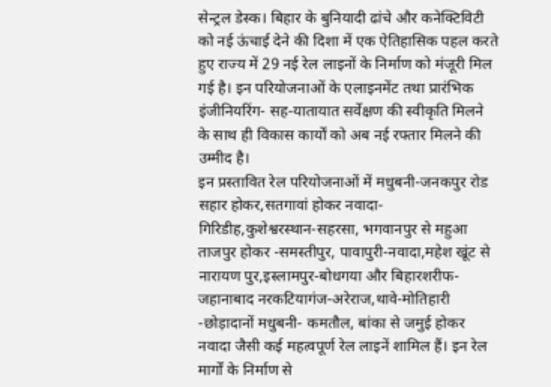सेन्ट्रल डेस्क। बिहार के बुनियादी ढांचे और कनेक्टिविटी को नई ऊंचाई देने की दिशा में एक ऐतिहासिक पहल करते हुए राज्य में 29 नई रेल लाइनों के निर्माण को मंजूरी मिल गई है। इन परियोजनाओं के एलाइनमेंट तथा प्रारंभिक इंजीनियरिंग- सह-यातायात सर्वेक्षण की स्वीकृति मिलने के साथ ही विकास कार्यों को अब नई रफ्तार मिलने की उम्मीद है।
इन प्रस्तावित रेल परियोजनाओं में मधुबनी-जनकपुर रोड सहार होकर,सतगावां होकर नवादा- गिरिडीह,कुशेश्वरस्थान-सहरसा, भगवानपुर से महुआ ताजपुर होकर -समस्तीपुर, पावापुरी-नवादा,महेश खूंट से नारायण पुर,इस्लामपुर-बोधगया और बिहारशरीफ-जहानाबाद नरकटियागंज-अरेराज,थावे-मोतिहारी -छोड़ादानों मधुबनी- कमतौल, बांका से जमुई होकर नवादा जैसी कई महत्वपूर्ण रेल लाइनें शामिल हैं। इन रेल मार्गों के निर्माण से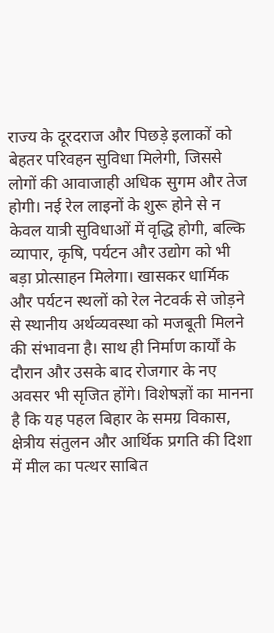राज्य के दूरदराज और पिछड़े इलाकों को बेहतर परिवहन सुविधा मिलेगी, जिससे लोगों की आवाजाही अधिक सुगम और तेज होगी। नई रेल लाइनों के शुरू होने से न केवल यात्री सुविधाओं में वृद्धि होगी, बल्कि व्यापार, कृषि, पर्यटन और उद्योग को भी बड़ा प्रोत्साहन मिलेगा। खासकर धार्मिक और पर्यटन स्थलों को रेल नेटवर्क से जोड़ने से स्थानीय अर्थव्यवस्था को मजबूती मिलने की संभावना है। साथ ही निर्माण कार्यों के दौरान और उसके बाद रोजगार के नए अवसर भी सृजित होंगे। विशेषज्ञों का मानना है कि यह पहल बिहार के समग्र विकास, क्षेत्रीय संतुलन और आर्थिक प्रगति की दिशा में मील का पत्थर साबित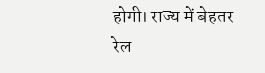होगी। राज्य में बेहतर रेल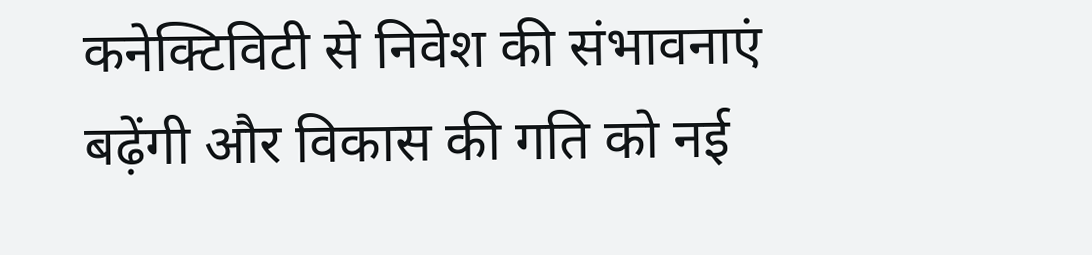कनेक्टिविटी से निवेश की संभावनाएं बढ़ेंगी और विकास की गति को नई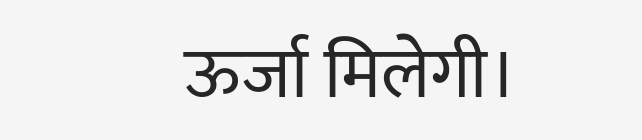ऊर्जा मिलेगी।